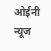ओईनी न्यूज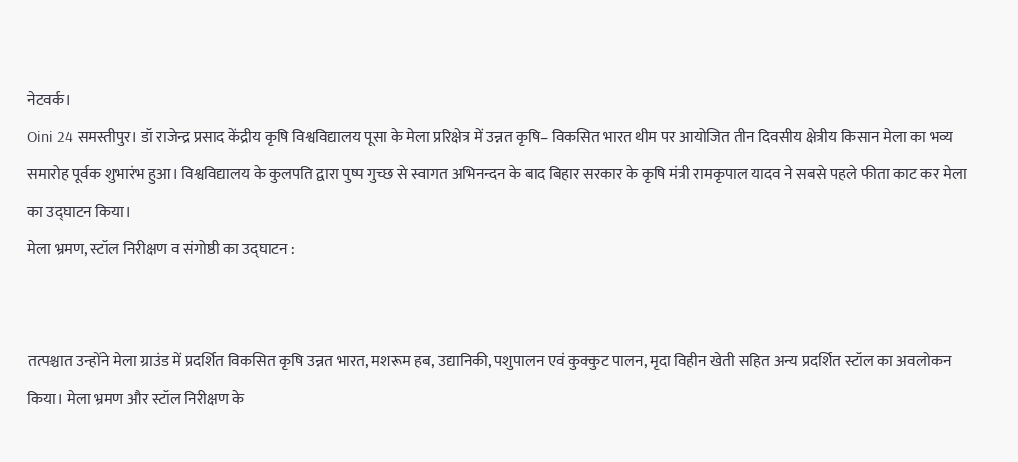नेटवर्क।
Oini 24 समस्तीपुर। डॉ राजेन्द्र प्रसाद केंद्रीय कृषि विश्वविद्यालय पूसा के मेला प्ररिक्षेत्र में उन्नत कृषि– विकसित भारत थीम पर आयोजित तीन दिवसीय क्षेत्रीय किसान मेला का भव्य समारोह पूर्वक शुभारंभ हुआ। विश्वविद्यालय के कुलपति द्वारा पुष्प गुच्छ से स्वागत अभिनन्दन के बाद बिहार सरकार के कृषि मंत्री रामकृपाल यादव ने सबसे पहले फीता काट कर मेला का उद्घाटन किया।
मेला भ्रमण, स्टॉल निरीक्षण व संगोष्ठी का उद्घाटन :


तत्पश्चात उन्होंने मेला ग्राउंड में प्रदर्शित विकसित कृषि उन्नत भारत, मशरूम हब, उद्यानिकी, पशुपालन एवं कुक्कुट पालन, मृदा विहीन खेती सहित अन्य प्रदर्शित स्टॉल का अवलोकन किया। मेला भ्रमण और स्टॉल निरीक्षण के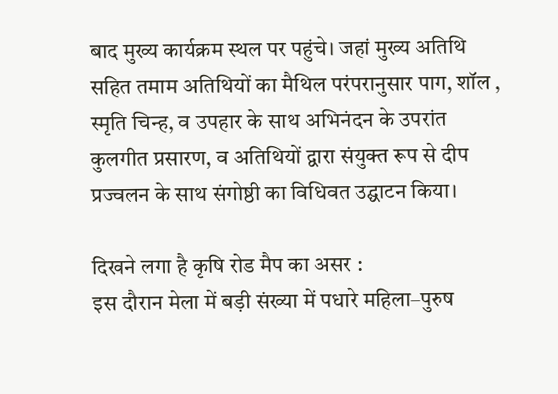बाद मुख्य कार्यक्रम स्थल पर पहुंचे। जहां मुख्य अतिथि सहित तमाम अतिथियों का मैथिल परंपरानुसार पाग, शॉल , स्मृति चिन्ह, व उपहार के साथ अभिनंदन के उपरांत कुलगीत प्रसारण, व अतिथियों द्वारा संयुक्त रूप से दीप प्रज्वलन के साथ संगोष्ठी का विधिवत उद्घाटन किया।

दिखने लगा है कृषि रोड मैप का असर :
इस दौरान मेला में बड़ी संख्या में पधारे महिला–पुरुष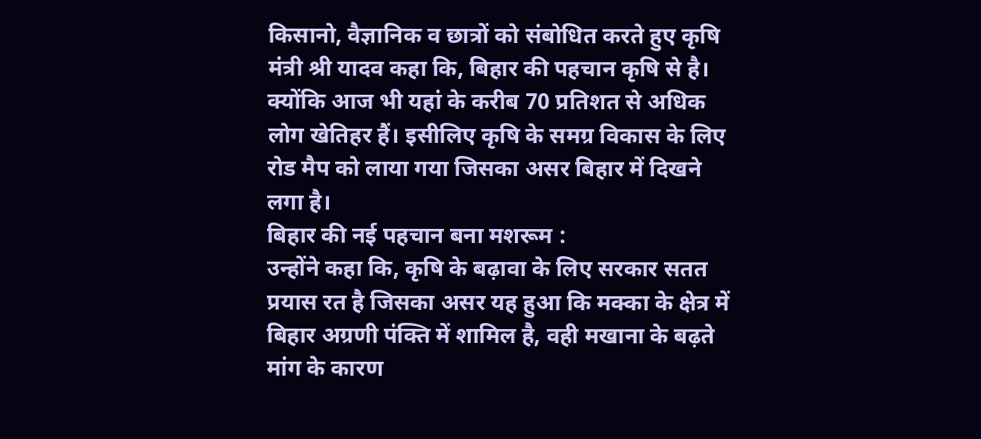किसानो, वैज्ञानिक व छात्रों को संबोधित करते हुए कृषि मंत्री श्री यादव कहा कि, बिहार की पहचान कृषि से है। क्योंकि आज भी यहां के करीब 70 प्रतिशत से अधिक लोग खेतिहर हैं। इसीलिए कृषि के समग्र विकास के लिए रोड मैप को लाया गया जिसका असर बिहार में दिखने लगा है।
बिहार की नई पहचान बना मशरूम :
उन्होंने कहा कि, कृषि के बढ़ावा के लिए सरकार सतत प्रयास रत है जिसका असर यह हुआ कि मक्का के क्षेत्र में बिहार अग्रणी पंक्ति में शामिल है, वही मखाना के बढ़ते मांग के कारण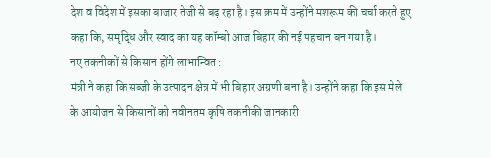देश व विदेश में इसका बाजार तेजी से बढ़ रहा है। इस क्रम में उन्होंने मशरूम की चर्चा करते हुए कहा कि, समृद्धि और स्वाद का यह कॉम्बो आज बिहार की नई पहचान बन गया है।
नए तकनीकों से किसान होंगे लाभान्वित :
मंत्री ने कहा कि सब्जी के उत्पादन क्षेत्र में भी बिहार अग्रणी बना है। उन्होंने कहा कि इस मेले के आयोजन से किसानों को नवीनतम कृषि तकनीकी जानकारी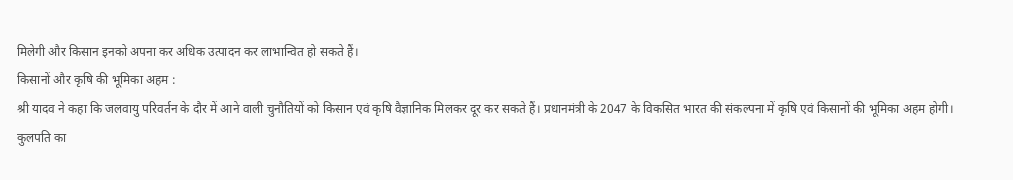मिलेगी और किसान इनको अपना कर अधिक उत्पादन कर लाभान्वित हो सकते हैं।
किसानों और कृषि की भूमिका अहम :
श्री यादव ने कहा कि जलवायु परिवर्तन के दौर में आने वाली चुनौतियों को किसान एवं कृषि वैज्ञानिक मिलकर दूर कर सकते हैं। प्रधानमंत्री के 2047 के विकसित भारत की संकल्पना में कृषि एवं किसानों की भूमिका अहम होगी।
कुलपति का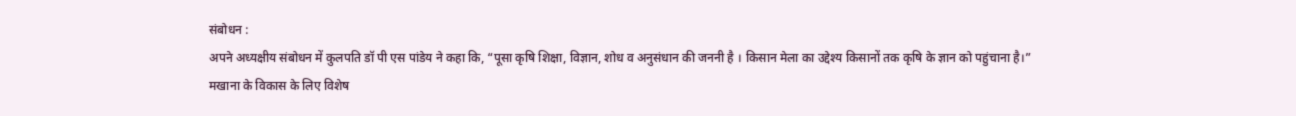संबोधन :
अपने अध्यक्षीय संबोधन में कुलपति डॉ पी एस पांडेय ने कहा कि, “पूसा कृषि शिक्षा, विज्ञान, शोध व अनुसंधान की जननी है । किसान मेला का उद्देश्य किसानों तक कृषि के ज्ञान को पहुंचाना है।”
मखाना के विकास के लिए विशेष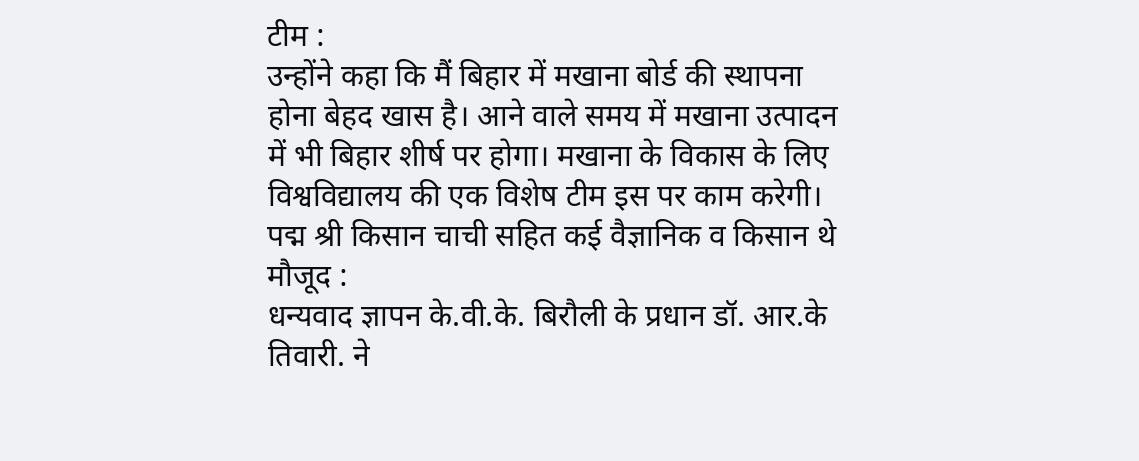टीम :
उन्होंने कहा कि मैं बिहार में मखाना बोर्ड की स्थापना होना बेहद खास है। आने वाले समय में मखाना उत्पादन में भी बिहार शीर्ष पर होगा। मखाना के विकास के लिए विश्वविद्यालय की एक विशेष टीम इस पर काम करेगी।
पद्म श्री किसान चाची सहित कई वैज्ञानिक व किसान थे मौजूद :
धन्यवाद ज्ञापन के.वी.के. बिरौली के प्रधान डॉ. आर.के तिवारी. ने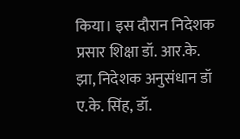किया। इस दौरान निदेशक प्रसार शिक्षा डॉ. आर.के. झा, निदेशक अनुसंधान डॉ ए.के. सिंह, डॉ.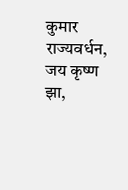कुमार राज्यवर्धन, जय कृष्ण झा,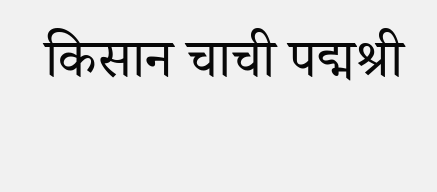किसान चाची पद्मश्री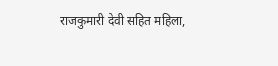राजकुमारी देवी सहित महिला,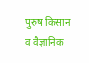पुरुष किसान व वैज्ञानिक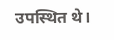उपस्थित थे।